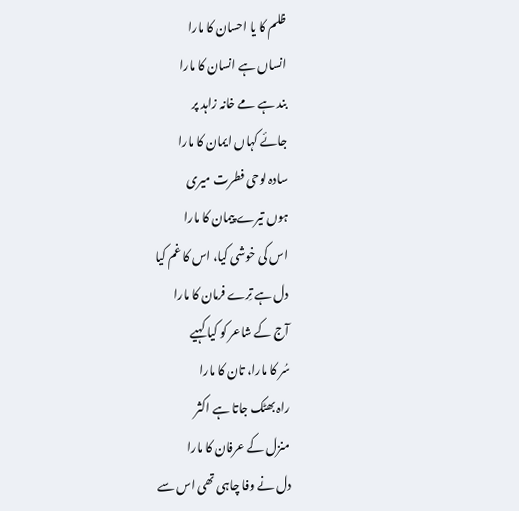ظلم کا یا احسان کا مارا
انساں ہے انسان کا مارا
بند ہے مے خانہ زاہد پر
جائے کہاں ایمان کا مارا
سادہ لوحی فطرت میری
ہوں تیرے پیمان کا مارا
اس کی خوشی کیا، اس کا غم کیا
دل ہے تِرے فرمان کا مارا
آج کے شاعر کو کیا کہیے
سُر کا مارا، تان کا مارا
راہ بھٹک جاتا ہے اکثر
منزل کے عرفان کا مارا
دل نے وفا چاہی تھی اس سے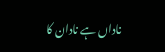ناداں ہے نادان کا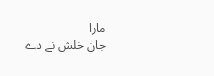مارا
جان خلش نے دے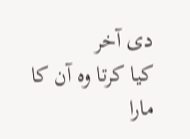دی آخر
کیا کرتا وہ آن کا مارا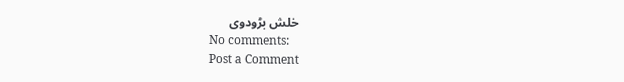خلش بڑودوی
No comments:
Post a Comment